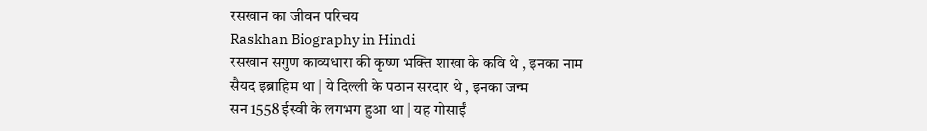रसखान का जीवन परिचय
Raskhan Biography in Hindi
रसखान सगुण काव्यधारा की कृष्ण भक्ति शाखा के कवि थे , इनका नाम
सैयद इब्राहिम था | ये दिल्ली के पठान सरदार थे , इनका जन्म
सन 1558 ईस्वी के लगभग हुआ था | यह गोसाईं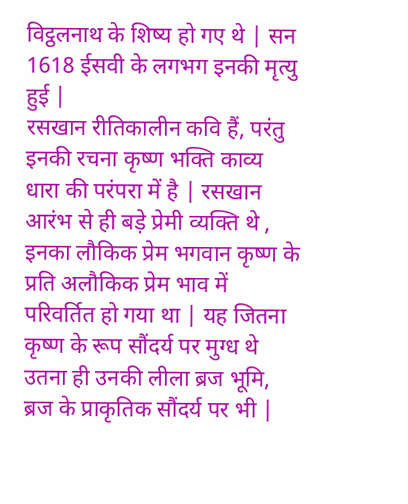विट्ठलनाथ के शिष्य हो गए थे | सन
1618 ईसवी के लगभग इनकी मृत्यु हुई |
रसखान रीतिकालीन कवि हैं, परंतु इनकी रचना कृष्ण भक्ति काव्य धारा की परंपरा में है | रसखान आरंभ से ही बड़े प्रेमी व्यक्ति थे , इनका लौकिक प्रेम भगवान कृष्ण के प्रति अलौकिक प्रेम भाव में परिवर्तित हो गया था | यह जितना कृष्ण के रूप सौंदर्य पर मुग्ध थे उतना ही उनकी लीला ब्रज भूमि, ब्रज के प्राकृतिक सौंदर्य पर भी |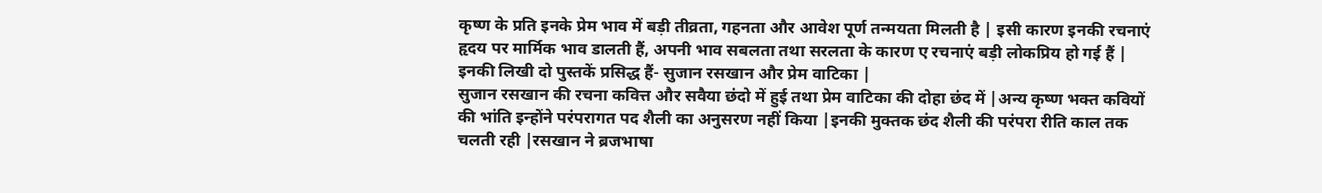कृष्ण के प्रति इनके प्रेम भाव में बड़ी तीव्रता, गहनता और आवेश पूर्ण तन्मयता मिलती है | इसी कारण इनकी रचनाएं हृदय पर मार्मिक भाव डालती हैं, अपनी भाव सबलता तथा सरलता के कारण ए रचनाएं बड़ी लोकप्रिय हो गई हैं |
इनकी लिखी दो पुस्तकें प्रसिद्ध हैं- सुजान रसखान और प्रेम वाटिका |
सुजान रसखान की रचना कवित्त और सवैया छंदो में हुई तथा प्रेम वाटिका की दोहा छंद में |अन्य कृष्ण भक्त कवियों की भांति इन्होंने परंपरागत पद शैली का अनुसरण नहीं किया |इनकी मुक्तक छंद शैली की परंपरा रीति काल तक चलती रही |रसखान ने ब्रजभाषा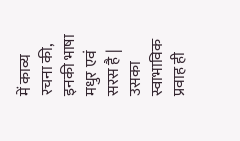में काव्य रचना की, इनकी भाषा मधुर एवं सरस है | उसका स्वाभाविक प्रवाह ही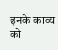इनके काव्य को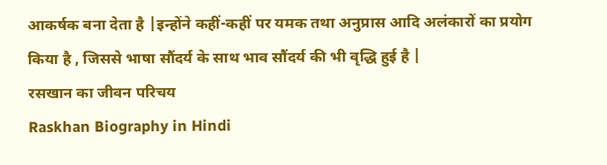आकर्षक बना देता है |इन्होंने कहीं-कहीं पर यमक तथा अनुप्रास आदि अलंकारों का प्रयोग किया है , जिससे भाषा सौंदर्य के साथ भाव सौंदर्य की भी वृद्धि हुई है |
रसखान का जीवन परिचय
Raskhan Biography in Hindi